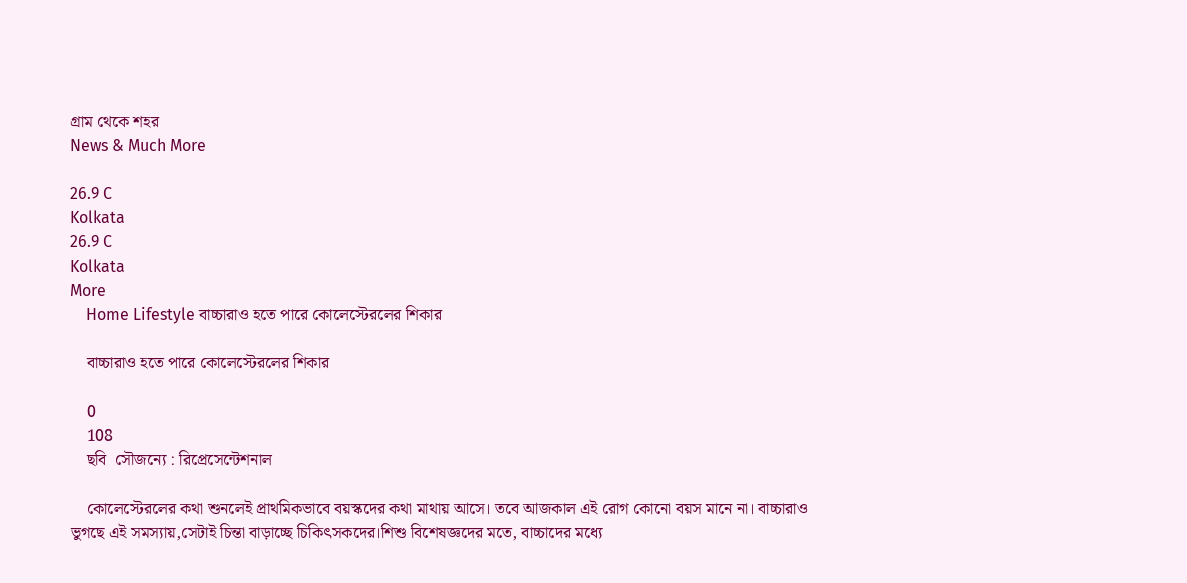গ্রাম থেকে শহর
News & Much More

26.9 C
Kolkata
26.9 C
Kolkata
More
    Home Lifestyle বাচ্চারাও হতে পারে কোলেস্টেরলের শিকার

    বাচ্চারাও হতে পারে কোলেস্টেরলের শিকার

    0
    108
    ছবি  সৌজন্যে : রিপ্রেসেন্টেশনাল

    কোলেস্টেরলের কথা শুনলেই প্রাথমিকভাবে বয়স্কদের কথা মাথায় আসে। তবে আজকাল এই রোগ কোনো বয়স মানে না। বাচ্চারাও ভুগছে এই সমস্যায়,সেটাই চিন্তা বাড়াচ্ছে চিকিৎসকদের।শিশু বিশেষজ্ঞদের মতে, বাচ্চাদের মধ্যে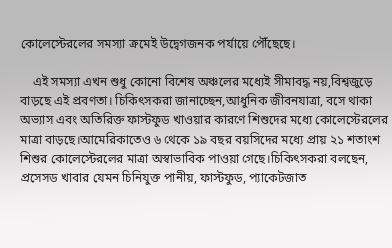কোলেস্টেরলের সমস্যা ক্রমেই উদ্বেগজনক পর্যায়ে পৌঁছেছে।

    এই সমস্যা এখন শুধু কোনো বিশেষ অঞ্চলের মধ্যেই সীমাবদ্ধ নয়,বিশ্বজুড়ে বাড়ছে এই প্রবণতা। চিকিৎসকরা জানাচ্ছেন,আধুনিক জীবনযাত্রা, বসে থাকা অভ্যাস এবং অতিরিক্ত ফাস্টফুড খাওয়ার কারণে শিশুদের মধ্যে কোলেস্টেরলের মাত্রা বাড়ছে।আমেরিকাতেও ৬ থেকে ১৯ বছর বয়সিদের মধ্যে প্রায় ২১ শতাংশ শিশুর কোলেস্টেরলের মাত্রা অস্বাভাবিক পাওয়া গেছে।চিকিৎসকরা বলছেন, প্রসেসড খাবার যেমন চিনিযুক্ত পানীয়, ফাস্টফুড, প্যাকেটজাত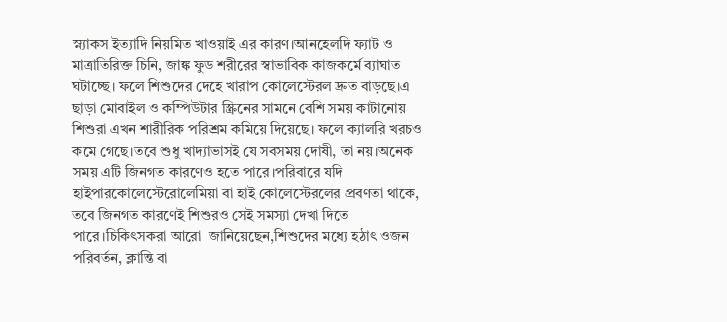স্ন্যাকস ইত্যাদি নিয়মিত খাওয়াই এর কারণ।আনহেলদি ফ্যাট ও মাত্রাতিরিক্ত চিনি, জাঙ্ক ফুড শরীরের স্বাভাবিক কাজকর্মে ব্যাঘাত ঘটাচ্ছে। ফলে শিশুদের দেহে খারাপ কোলেস্টেরল দ্রুত বাড়ছে।এ ছাড়া মোবাইল ও কম্পিউটার স্ক্রিনের সামনে বেশি সময় কাটানোয় শিশুরা এখন শারীরিক পরিশ্রম কমিয়ে দিয়েছে। ফলে ক্যালরি খরচও কমে গেছে।তবে শুধু খাদ্যাভাসই যে সবসময় দোষী, তা নয়।অনেক সময় এটি জিনগত কারণেও হতে পারে।পরিবারে যদি হাইপারকোলেস্টেরোলেমিয়া বা হাই কোলেস্টেরলের প্রবণতা থাকে, তবে জিনগত কারণেই শিশুরও সেই সমস্যা দেখা দিতে পারে।চিকিৎসকরা আরো  জানিয়েছেন,শিশুদের মধ্যে হঠাৎ ওজন পরিবর্তন, ক্লান্তি বা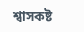শ্বাসকষ্ট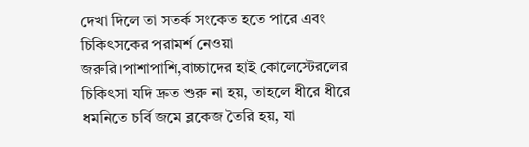দেখা দিলে তা সতর্ক সংকেত হতে পারে এবং চিকিৎসকের পরামর্শ নেওয়া জরুরি।পাশাপাশি,বাচ্চাদের হাই কোলেস্টেরলের চিকিৎসা যদি দ্রুত শুরু না হয়, তাহলে ধীরে ধীরে ধমনিতে চর্বি জমে ব্লকেজ তৈরি হয়, যা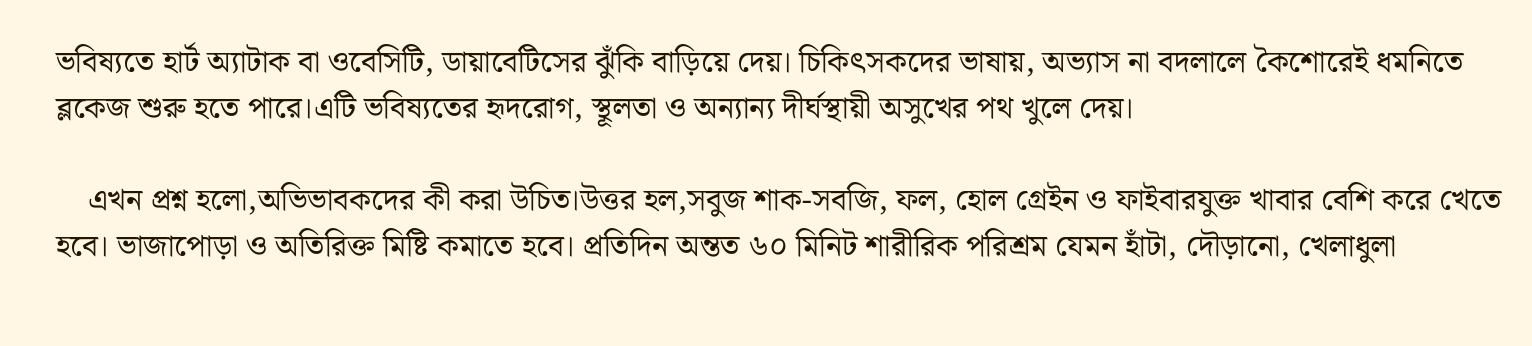ভবিষ্যতে হার্ট অ্যাটাক বা ওবেসিটি, ডায়াবেটিসের ঝুঁকি বাড়িয়ে দেয়। চিকিৎসকদের ভাষায়, অভ্যাস না বদলালে কৈশোরেই ধমনিতে ব্লকেজ শুরু হতে পারে।এটি ভবিষ্যতের হৃদরোগ, স্থূলতা ও অন্যান্য দীর্ঘস্থায়ী অসুখের পথ খুলে দেয়।

    এখন প্রশ্ন হলো,অভিভাবকদের কী করা উচিত।উত্তর হল,সবুজ শাক-সবজি, ফল, হোল গ্রেইন ও ফাইবারযুক্ত খাবার বেশি করে খেতে হবে। ভাজাপোড়া ও অতিরিক্ত মিষ্টি কমাতে হবে। প্রতিদিন অন্তত ৬০ মিনিট শারীরিক পরিশ্রম যেমন হাঁটা, দৌড়ানো, খেলাধুলা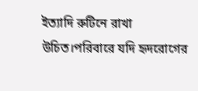ইত্যাদি রুটিনে রাখা উচিত।পরিবারে যদি হৃদরোগের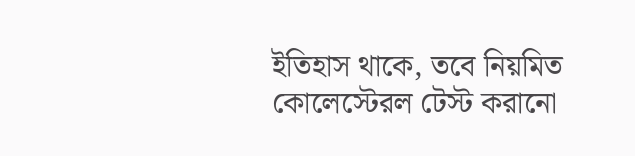ইতিহাস থাকে, তবে নিয়মিত কোলেস্টেরল টেস্ট করানো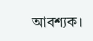আবশ্যক।